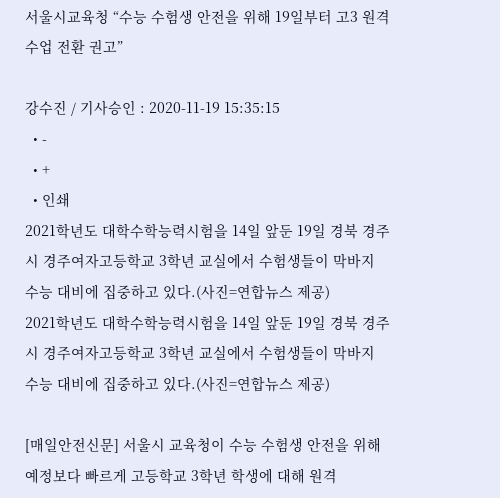서울시교육청 “수능 수험생 안전을 위해 19일부터 고3 원격수업 전환 권고”

강수진 / 기사승인 : 2020-11-19 15:35:15
  • -
  • +
  • 인쇄
2021학년도 대학수학능력시험을 14일 앞둔 19일 경북 경주시 경주여자고등학교 3학년 교실에서 수험생들이 막바지 수능 대비에 집중하고 있다.(사진=연합뉴스 제공)
2021학년도 대학수학능력시험을 14일 앞둔 19일 경북 경주시 경주여자고등학교 3학년 교실에서 수험생들이 막바지 수능 대비에 집중하고 있다.(사진=연합뉴스 제공)

[매일안전신문] 서울시 교육청이 수능 수험생 안전을 위해 예정보다 빠르게 고등학교 3학년 학생에 대해 원격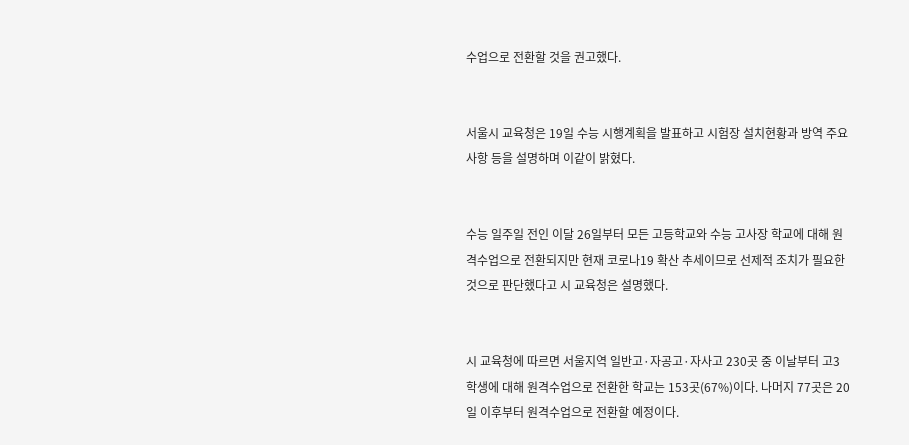수업으로 전환할 것을 권고했다.


서울시 교육청은 19일 수능 시행계획을 발표하고 시험장 설치현황과 방역 주요 사항 등을 설명하며 이같이 밝혔다.


수능 일주일 전인 이달 26일부터 모든 고등학교와 수능 고사장 학교에 대해 원격수업으로 전환되지만 현재 코로나19 확산 추세이므로 선제적 조치가 필요한 것으로 판단했다고 시 교육청은 설명했다.


시 교육청에 따르면 서울지역 일반고·자공고·자사고 230곳 중 이날부터 고3 학생에 대해 원격수업으로 전환한 학교는 153곳(67%)이다. 나머지 77곳은 20일 이후부터 원격수업으로 전환할 예정이다.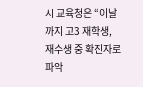시 교육청은 “이날까지 고3 재학생, 재수생 중 확진자로 파악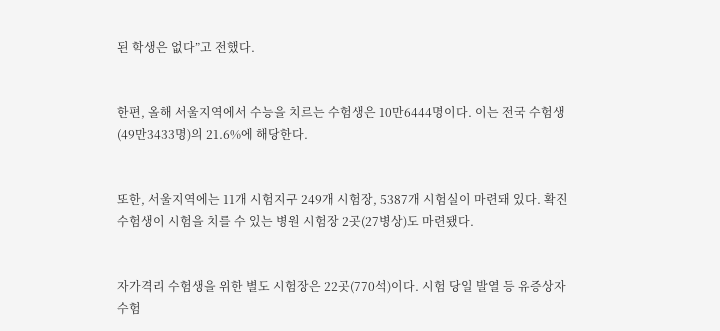된 학생은 없다”고 전했다.


한편, 올해 서울지역에서 수능을 치르는 수험생은 10만6444명이다. 이는 전국 수험생(49만3433명)의 21.6%에 해당한다.


또한, 서울지역에는 11개 시험지구 249개 시험장, 5387개 시험실이 마련돼 있다. 확진 수험생이 시험을 치를 수 있는 병원 시험장 2곳(27병상)도 마련됐다.


자가격리 수험생을 위한 별도 시험장은 22곳(770석)이다. 시험 당일 발열 등 유증상자 수험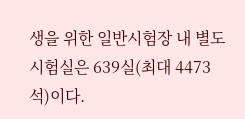생을 위한 일반시험장 내 별도 시험실은 639실(최대 4473석)이다.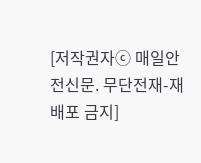[저작권자ⓒ 매일안전신문. 무단전재-재배포 금지]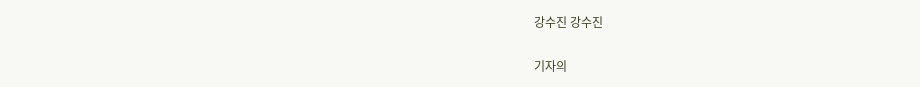강수진 강수진

기자의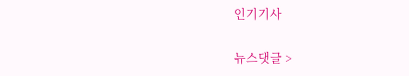인기기사

뉴스댓글 >